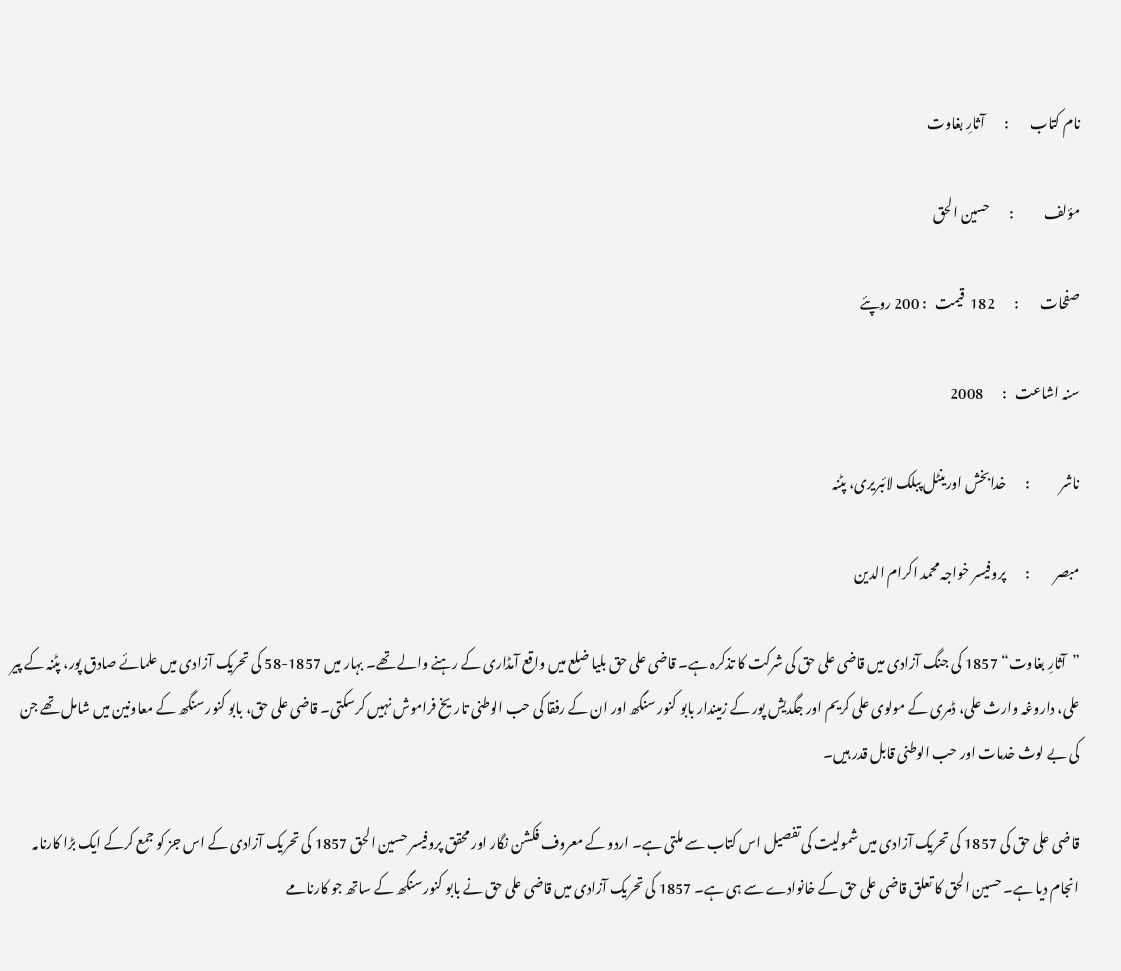نام کتاب        :       آثارِ بغاوت

مؤلف           :       حسین الحق

صفحات        :       182  قیمت   : 200 روپئے

سنہ اشاعت   :       2008

ناشر           :       خدابخش اورینٹل پبلک لائبریری، پٹنہ

مبصر         :       پروفیسر خواجہ محمد اکرام الدین

”آثارِ بغاوت“ 1857 کی جنگ آزادی میں قاضی علی حق کی شرکت کا تذکرہ ہے۔ قاضی علی حق بلیا ضلع میں واقع آمڈاری کے رہنے والے تھے۔ بہار میں 1857-58 کی تحریک آزادی میں علمائے صادق پور، پٹنہ کے پیر علی، داروغہ وارث علی، ڈمری کے مولوی علی کریم اور جگدیش پور کے زمیندار بابو کنور سنگھ اور ان کے رفقا کی حب الوطنی تاریخ فراموش نہیں کرسکتی۔ قاضی علی حق، بابو کنور سنگھ کے معاونین میں شامل تھے جن کی بے لوث خدمات اور حب الوطنی قابل قدر ہیں۔

قاضی علی حق کی 1857 کی تحریک آزادی میں شمولیت کی تفصیل اس کتاب سے ملتی ہے۔ اردو کے معروف فکشن نگار اور محقق پروفیسر حسین الحق 1857 کی تحریک آزادی کے اس جز کو جمع کرکے ایک بڑا کارنامہ انجام دیا ہے۔ حسین الحق کا تعلق قاضی علی حق کے خانوادے سے ہی ہے۔ 1857 کی تحریک آزادی میں قاضی علی حق نے بابو کنورسنگھ کے ساتھ جو کارنامے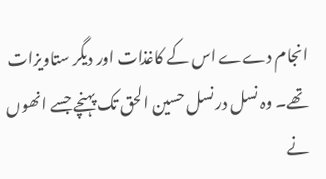انجام دےے اس کے کاغذات اور دیگر ستاویزات تھے۔ وہ نسل در نسل حسین الحق تک پہنچے جسے انھوں نے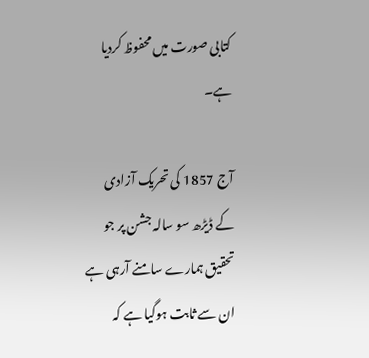کتابی صورت میں محفوظ کردیا ہے۔

آج 1857 کی تحریک آزادی کے ڈیڑھ سو سالہ جشن پر جو تحقیق ہمارے سامنے آرہی ہے ان سے ثابت ہوگیا ہے کہ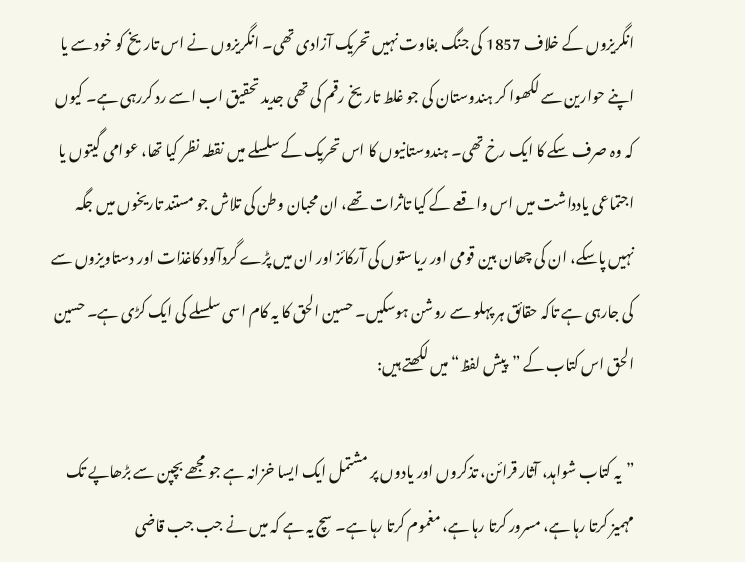انگریزوں کے خلاف 1857 کی جنگ بغاوت نہیں تحریک آزادی تھی۔ انگریزوں نے اس تاریخ کو خود سے یا اپنے حوارین سے لکھوا کر ہندوستان کی جو غلط تاریخ رقم کی تھی جدید تحقیق اب اسے رد کررہی ہے۔ کیوں کہ وہ صرف سکے کا ایک رخ تھی۔ ہندوستانیوں کا اس تحریک کے سلسلے میں نقطہ نظر کیا تھا، عوامی گیتوں یا اجتماعی یادداشت میں اس واقعے کے کیا تاثرات تھے، ان محبان وطن کی تلاش جو مستند تاریخوں میں جگہ نہیں پاسکے، ان کی چھان بین قومی اور ریاستوں کی آرکائز اور ان میں پڑے گردآلود کاغذات اور دستاویزوں سے کی جارہی ہے تاکہ حقائق ہر پہلو سے روشن ہوسکیں۔ حسین الحق کا یہ کام اسی سلسلے کی ایک کڑی ہے۔ حسین الحق اس کتاب کے ”پیش لفظ“ میں لکھتے ہیں:

”یہ کتاب شواہد، آثار قرائن، تذکروں اور یادوں پر مشتمل ایک ایسا خزانہ ہے جو مجھے بچپن سے بڑھاپے تک مہمیز کرتا رہا ہے، مسرور کرتا رہا ہے، مغموم کرتا رہا ہے۔ سچ یہ ہے کہ میں نے جب جب قاضی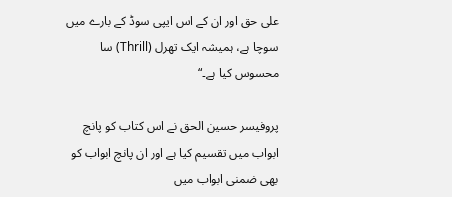علی حق اور ان کے اس ایپی سوڈ کے بارے میں سوچا ہے، ہمیشہ ایک تھرل (Thrill) سا محسوس کیا ہے۔“

پروفیسر حسین الحق نے اس کتاب کو پانچ ابواب میں تقسیم کیا ہے اور ان پانچ ابواب کو بھی ضمنی ابواب میں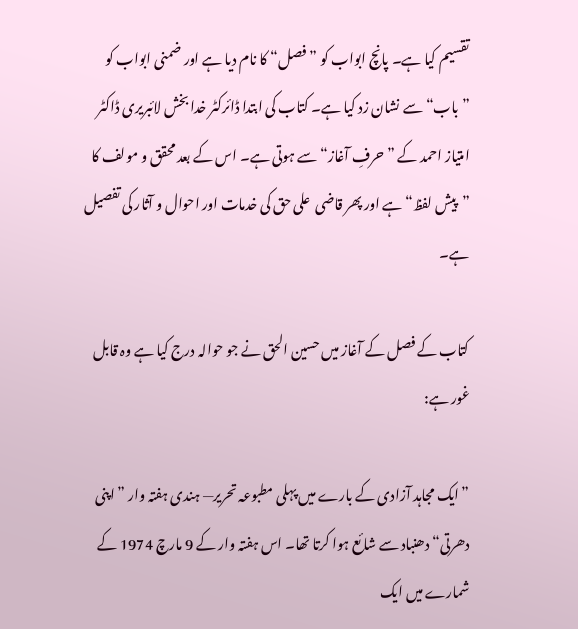تقسیم کیا ہے۔ پانچ ابواب کو ”فصل“ کا نام دیا ہے اور ضمنی ابواب کو ”باب“ سے نشان زد کیا ہے۔ کتاب کی ابتدا ڈائرکٹر خدا بخش لائبریری ڈاکٹر امتیاز احمد کے ”حرفِ آغاز“ سے ہوتی ہے۔ اس کے بعد محقق و مولف کا ”پیش لفظ“ ہے اور پھر قاضی  علی حق کی خدمات اور احوال و آثار کی تفصیل ہے۔

کتاب کے فصل کے آغاز میں حسین الحق نے جو حوالہ درج کیا ہے وہ قابل غور ہے:

”ایک مجاہد آزادی کے بارے میں پہلی مطبوعہ تحریر— ہندی ہفتہ وار ”اپنی دھرتی“ دھنباد سے شائع ہوا کرتا تھا۔ اس ہفتہ وار کے 9 مارچ 1974 کے شمارے میں ایک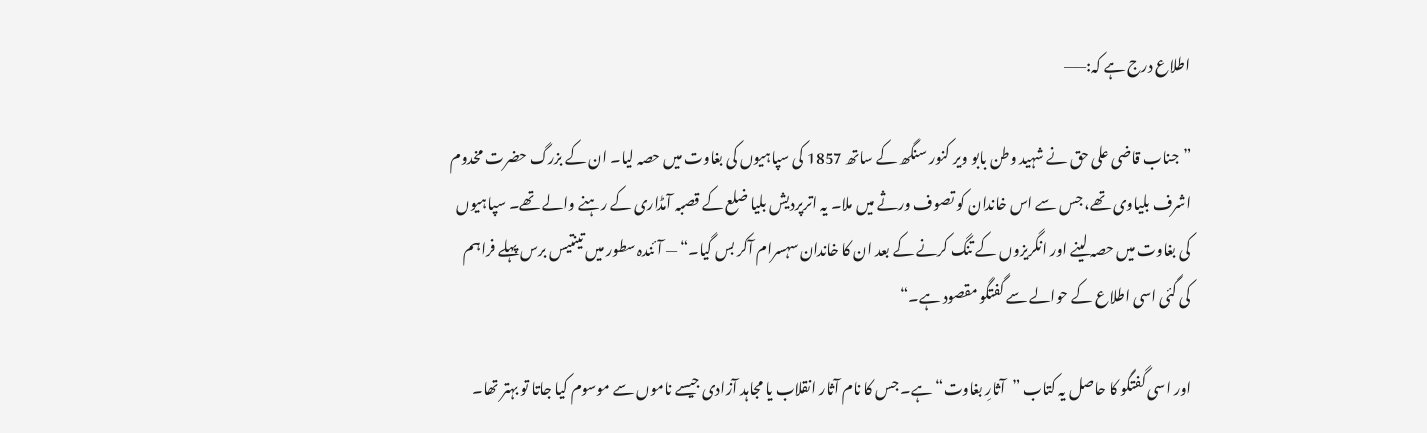اطلاع درج ہے کہ:——

”جناب قاضی علی حق نے شہید وطن بابو ویر کنور سنگھ کے ساتھ 1857 کی سپاہیوں کی بغاوت میں حصہ لیا۔ ان کے بزرگ حضرت مخدوم اشرف بلیاوی تھے، جس سے اس خاندان کو تصوف ورثے میں ملا۔ یہ اترپردیش بلیا ضلع کے قصبہ آمڈاری کے رہنے والے تھے۔ سپاہیوں کی بغاوت میں حصہ لینے اور انگریزوں کے تنگ کرنے کے بعد ان کا خاندان سہسرام آکر بس گیا۔“ — آئندہ سطور میں تینتیس برس پہلے فراہم کی گئی اسی اطلاع کے حوالے سے گفتگو مقصود ہے۔“

اور اسی گفتگو کا حاصل یہ کتاب ”آثارِ بغاوت“ ہے۔ جس کا نام آثار انقلاب یا مجاہد آزادی جیسے ناموں سے موسوم کیا جاتا تو بہتر تھا۔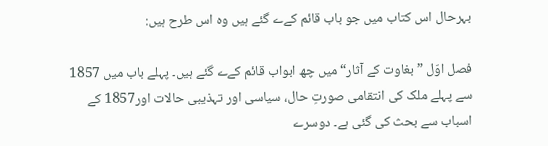بہرحال اس کتاب میں جو باب قائم کےے گئے ہیں وہ اس طرح ہیں:

فصل اوّل ”بغاوت کے آثار“ میں چھ ابواب قائم کےے گئے ہیں۔ پہلے باب میں 1857 سے پہلے ملک کی انتقامی صورتِ حال، سیاسی اور تہذیبی حالات اور1857 کے اسباب سے بحث کی گئی ہے۔ دوسرے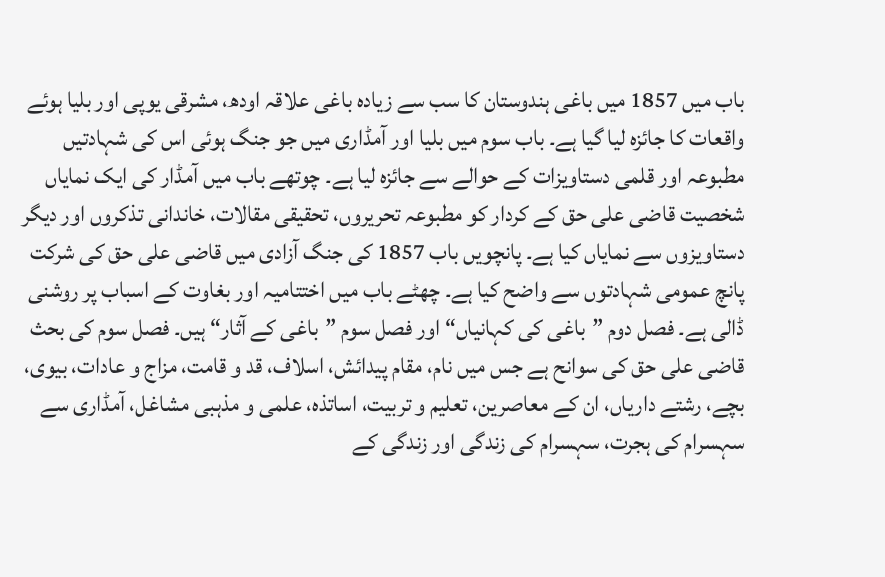باب میں 1857 میں باغی ہندوستان کا سب سے زیادہ باغی علاقہ اودھ، مشرقی یوپی اور بلیا ہوئے واقعات کا جائزہ لیا گیا ہے۔ باب سوم میں بلیا اور آمڈاری میں جو جنگ ہوئی اس کی شہادتیں مطبوعہ اور قلمی دستاویزات کے حوالے سے جائزہ لیا ہے۔ چوتھے باب میں آمڈار کی ایک نمایاں شخصیت قاضی علی حق کے کردار کو مطبوعہ تحریروں، تحقیقی مقالات، خاندانی تذکروں اور دیگر دستاویزوں سے نمایاں کیا ہے۔ پانچویں باب 1857 کی جنگ آزادی میں قاضی علی حق کی شرکت پانچ عمومی شہادتوں سے واضح کیا ہے۔ چھٹے باب میں اختتامیہ اور بغاوت کے اسباب پر روشنی ڈالی ہے۔ فصل دوم ”باغی کی کہانیاں“ اور فصل سوم ”باغی کے آثار“ ہیں۔ فصل سوم کی بحث قاضی علی حق کی سوانح ہے جس میں نام، مقام پیدائش، اسلاف، قد و قامت، مزاج و عادات، بیوی، بچے، رشتے داریاں، ان کے معاصرین، تعلیم و تربیت، اساتذہ، علمی و مذہبی مشاغل، آمڈاری سے سہسرام کی ہجرت، سہسرام کی زندگی اور زندگی کے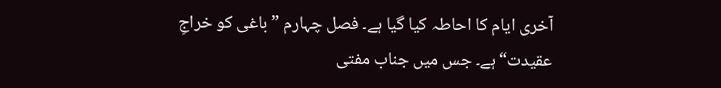آخری ایام کا احاطہ کیا گیا ہے۔ فصل چہارم ”باغی کو خراجِ عقیدت“ ہے۔ جس میں جناب مفتی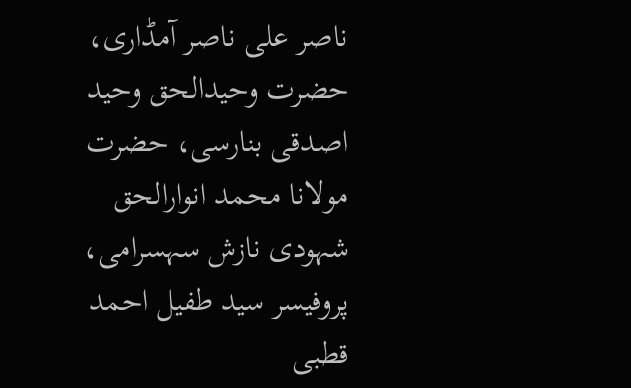ناصر علی ناصر آمڈاری، حضرت وحیدالحق وحید اصدقی بنارسی، حضرت مولانا محمد انوارالحق شہودی نازش سہسرامی، پروفیسر سید طفیل احمد قطبی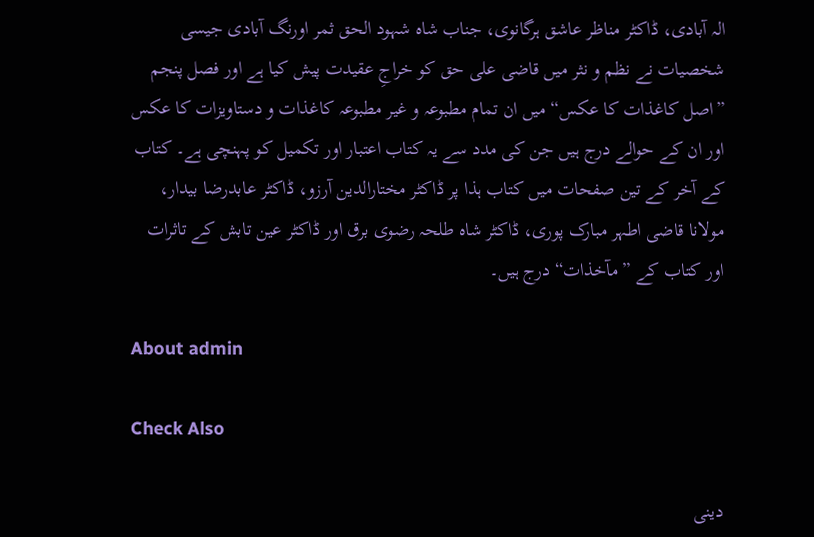الہ آبادی، ڈاکٹر مناظر عاشق ہرگانوی، جناب شاہ شہود الحق ثمر اورنگ آبادی جیسی شخصیات نے نظم و نثر میں قاضی علی حق کو خراجِ عقیدت پیش کیا ہے اور فصل پنجم ”اصل کاغذات کا عکس“ میں ان تمام مطبوعہ و غیر مطبوعہ کاغذات و دستاویزات کا عکس اور ان کے حوالے درج ہیں جن کی مدد سے یہ کتاب اعتبار اور تکمیل کو پہنچی ہے۔ کتاب کے آخر کے تین صفحات میں کتاب ہذا پر ڈاکٹر مختارالدین آرزو، ڈاکٹر عابدرضا بیدار، مولانا قاضی اطہر مبارک پوری، ڈاکٹر شاہ طلحہ رضوی برق اور ڈاکٹر عین تابش کے تاثرات اور کتاب کے ”مآخذات“ درج ہیں۔

About admin

Check Also

دینی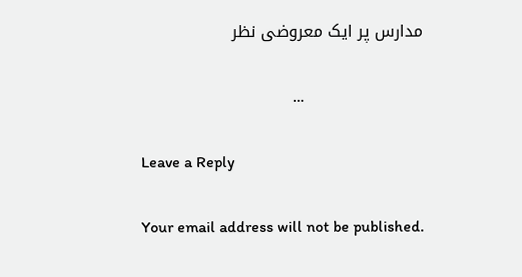مدارس پر ایک معروضی نظر

                              …

Leave a Reply

Your email address will not be published.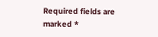Required fields are marked *